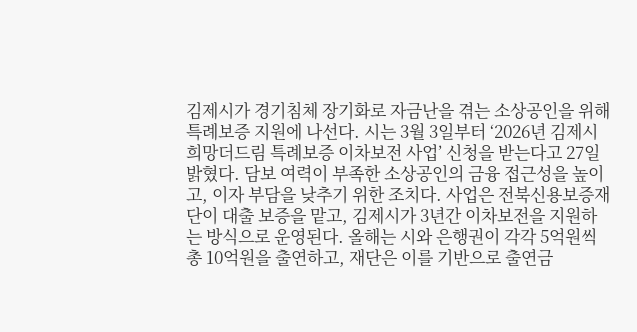김제시가 경기침체 장기화로 자금난을 겪는 소상공인을 위해 특례보증 지원에 나선다. 시는 3월 3일부터 ‘2026년 김제시 희망더드림 특례보증 이차보전 사업’ 신청을 받는다고 27일 밝혔다. 담보 여력이 부족한 소상공인의 금융 접근성을 높이고, 이자 부담을 낮추기 위한 조치다. 사업은 전북신용보증재단이 대출 보증을 맡고, 김제시가 3년간 이차보전을 지원하는 방식으로 운영된다. 올해는 시와 은행권이 각각 5억원씩 총 10억원을 출연하고, 재단은 이를 기반으로 출연금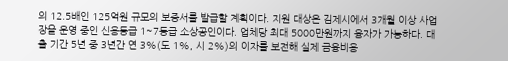의 12.5배인 125억원 규모의 보증서를 발급할 계획이다. 지원 대상은 김제시에서 3개월 이상 사업장을 운영 중인 신용등급 1~7등급 소상공인이다. 업체당 최대 5000만원까지 융자가 가능하다. 대출 기간 5년 중 3년간 연 3%(도 1%, 시 2%)의 이자를 보전해 실제 금융비용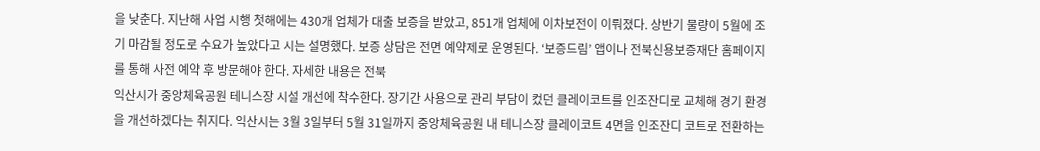을 낮춘다. 지난해 사업 시행 첫해에는 430개 업체가 대출 보증을 받았고, 851개 업체에 이차보전이 이뤄졌다. 상반기 물량이 5월에 조기 마감될 정도로 수요가 높았다고 시는 설명했다. 보증 상담은 전면 예약제로 운영된다. ‘보증드림’ 앱이나 전북신용보증재단 홈페이지를 통해 사전 예약 후 방문해야 한다. 자세한 내용은 전북
익산시가 중앙체육공원 테니스장 시설 개선에 착수한다. 장기간 사용으로 관리 부담이 컸던 클레이코트를 인조잔디로 교체해 경기 환경을 개선하겠다는 취지다. 익산시는 3월 3일부터 5월 31일까지 중앙체육공원 내 테니스장 클레이코트 4면을 인조잔디 코트로 전환하는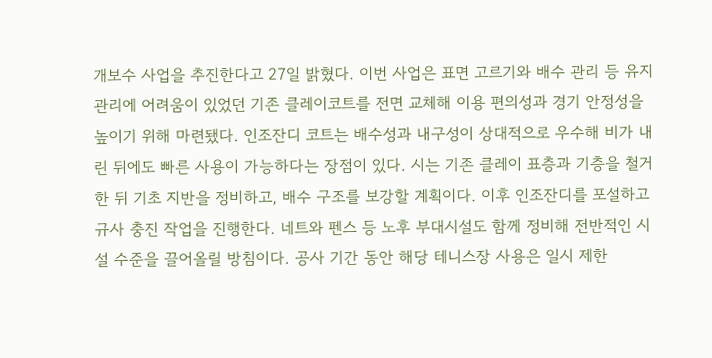개보수 사업을 추진한다고 27일 밝혔다. 이번 사업은 표면 고르기와 배수 관리 등 유지관리에 어려움이 있었던 기존 클레이코트를 전면 교체해 이용 편의성과 경기 안정성을 높이기 위해 마련됐다. 인조잔디 코트는 배수성과 내구성이 상대적으로 우수해 비가 내린 뒤에도 빠른 사용이 가능하다는 장점이 있다. 시는 기존 클레이 표층과 기층을 철거한 뒤 기초 지반을 정비하고, 배수 구조를 보강할 계획이다. 이후 인조잔디를 포설하고 규사 충진 작업을 진행한다. 네트와 펜스 등 노후 부대시설도 함께 정비해 전반적인 시설 수준을 끌어올릴 방침이다. 공사 기간 동안 해당 테니스장 사용은 일시 제한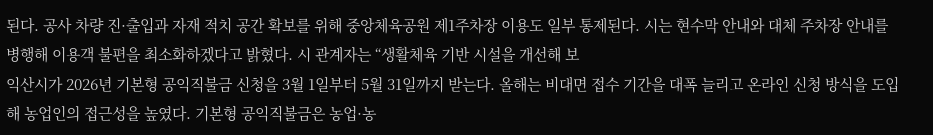된다. 공사 차량 진·출입과 자재 적치 공간 확보를 위해 중앙체육공원 제1주차장 이용도 일부 통제된다. 시는 현수막 안내와 대체 주차장 안내를 병행해 이용객 불편을 최소화하겠다고 밝혔다. 시 관계자는 “생활체육 기반 시설을 개선해 보
익산시가 2026년 기본형 공익직불금 신청을 3월 1일부터 5월 31일까지 받는다. 올해는 비대면 접수 기간을 대폭 늘리고 온라인 신청 방식을 도입해 농업인의 접근성을 높였다. 기본형 공익직불금은 농업·농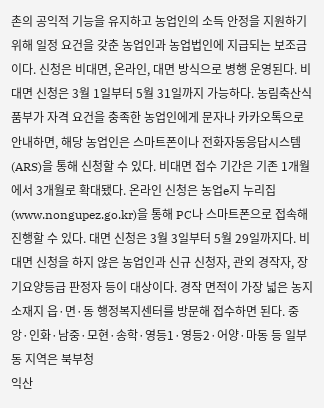촌의 공익적 기능을 유지하고 농업인의 소득 안정을 지원하기 위해 일정 요건을 갖춘 농업인과 농업법인에 지급되는 보조금이다. 신청은 비대면, 온라인, 대면 방식으로 병행 운영된다. 비대면 신청은 3월 1일부터 5월 31일까지 가능하다. 농림축산식품부가 자격 요건을 충족한 농업인에게 문자나 카카오톡으로 안내하면, 해당 농업인은 스마트폰이나 전화자동응답시스템(ARS)을 통해 신청할 수 있다. 비대면 접수 기간은 기존 1개월에서 3개월로 확대됐다. 온라인 신청은 농업e지 누리집(www.nongupez.go.kr)을 통해 PC나 스마트폰으로 접속해 진행할 수 있다. 대면 신청은 3월 3일부터 5월 29일까지다. 비대면 신청을 하지 않은 농업인과 신규 신청자, 관외 경작자, 장기요양등급 판정자 등이 대상이다. 경작 면적이 가장 넓은 농지 소재지 읍·면·동 행정복지센터를 방문해 접수하면 된다. 중앙·인화·남중·모현·송학·영등1·영등2·어양·마동 등 일부 동 지역은 북부청
익산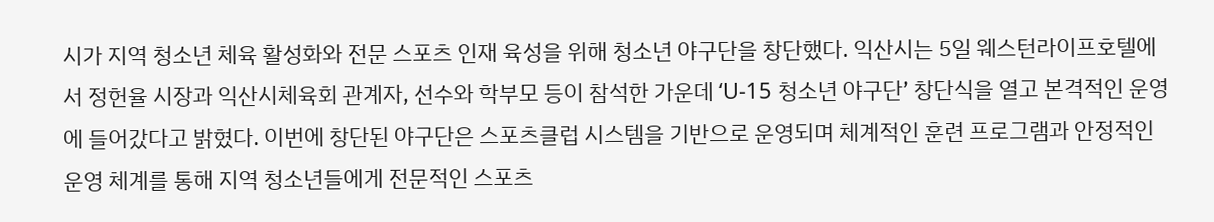시가 지역 청소년 체육 활성화와 전문 스포츠 인재 육성을 위해 청소년 야구단을 창단했다. 익산시는 5일 웨스턴라이프호텔에서 정헌율 시장과 익산시체육회 관계자, 선수와 학부모 등이 참석한 가운데 ‘U-15 청소년 야구단’ 창단식을 열고 본격적인 운영에 들어갔다고 밝혔다. 이번에 창단된 야구단은 스포츠클럽 시스템을 기반으로 운영되며 체계적인 훈련 프로그램과 안정적인 운영 체계를 통해 지역 청소년들에게 전문적인 스포츠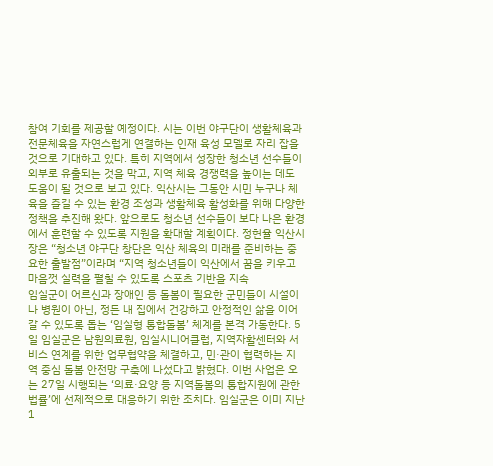참여 기회를 제공할 예정이다. 시는 이번 야구단이 생활체육과 전문체육을 자연스럽게 연결하는 인재 육성 모델로 자리 잡을 것으로 기대하고 있다. 특히 지역에서 성장한 청소년 선수들이 외부로 유출되는 것을 막고, 지역 체육 경쟁력을 높이는 데도 도움이 될 것으로 보고 있다. 익산시는 그동안 시민 누구나 체육을 즐길 수 있는 환경 조성과 생활체육 활성화를 위해 다양한 정책을 추진해 왔다. 앞으로도 청소년 선수들이 보다 나은 환경에서 훈련할 수 있도록 지원을 확대할 계획이다. 정헌율 익산시장은 “청소년 야구단 창단은 익산 체육의 미래를 준비하는 중요한 출발점”이라며 “지역 청소년들이 익산에서 꿈을 키우고 마음껏 실력을 펼칠 수 있도록 스포츠 기반을 지속
임실군이 어르신과 장애인 등 돌봄이 필요한 군민들이 시설이나 병원이 아닌, 정든 내 집에서 건강하고 안정적인 삶을 이어갈 수 있도록 돕는 ‘임실형 통합돌봄’ 체계를 본격 가동한다. 5일 임실군은 남원의료원, 임실시니어클럽, 지역자활센터와 서비스 연계를 위한 업무협약을 체결하고, 민·관이 협력하는 지역 중심 돌봄 안전망 구축에 나섰다고 밝혔다. 이번 사업은 오는 27일 시행되는 ‘의료·요양 등 지역돌봄의 통합지원에 관한 법률’에 선제적으로 대응하기 위한 조치다. 임실군은 이미 지난 1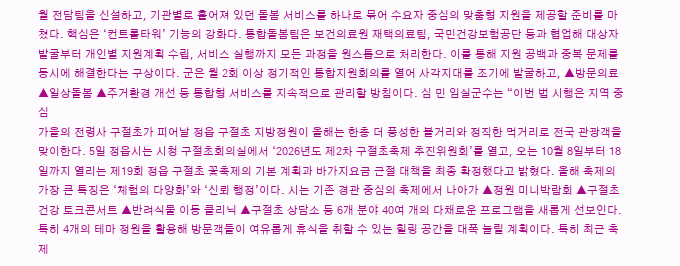월 전담팀을 신설하고, 기관별로 흩어져 있던 돌봄 서비스를 하나로 묶어 수요자 중심의 맞춤형 지원을 제공할 준비를 마쳤다. 핵심은 ‘컨트롤타워’ 기능의 강화다. 통합돌봄팀은 보건의료원 재택의료팀, 국민건강보험공단 등과 협업해 대상자 발굴부터 개인별 지원계획 수립, 서비스 실행까지 모든 과정을 원스톱으로 처리한다. 이를 통해 지원 공백과 중복 문제를 동시에 해결한다는 구상이다. 군은 월 2회 이상 정기적인 통합지원회의를 열어 사각지대를 조기에 발굴하고, ▲방문의료 ▲일상돌봄 ▲주거환경 개선 등 통합형 서비스를 지속적으로 관리할 방침이다. 심 민 임실군수는 “이번 법 시행은 지역 중심
가을의 전령사 구절초가 피어날 정읍 구절초 지방정원이 올해는 한층 더 풍성한 볼거리와 정직한 먹거리로 전국 관광객을 맞이한다. 5일 정읍시는 시청 구절초회의실에서 ‘2026년도 제2차 구절초축제 추진위원회’를 열고, 오는 10월 8일부터 18일까지 열리는 제19회 정읍 구절초 꽃축제의 기본 계획과 바가지요금 근절 대책을 최종 확정했다고 밝혔다. 올해 축제의 가장 큰 특징은 ‘체험의 다양화’와 ‘신뢰 행정’이다. 시는 기존 경관 중심의 축제에서 나아가 ▲정원 미니박람회 ▲구절초 건강 토크콘서트 ▲반려식물 이동 클리닉 ▲구절초 상담소 등 6개 분야 40여 개의 다채로운 프로그램을 새롭게 선보인다. 특히 4개의 테마 정원을 활용해 방문객들이 여유롭게 휴식을 취할 수 있는 힐링 공간을 대폭 늘릴 계획이다. 특히 최근 축제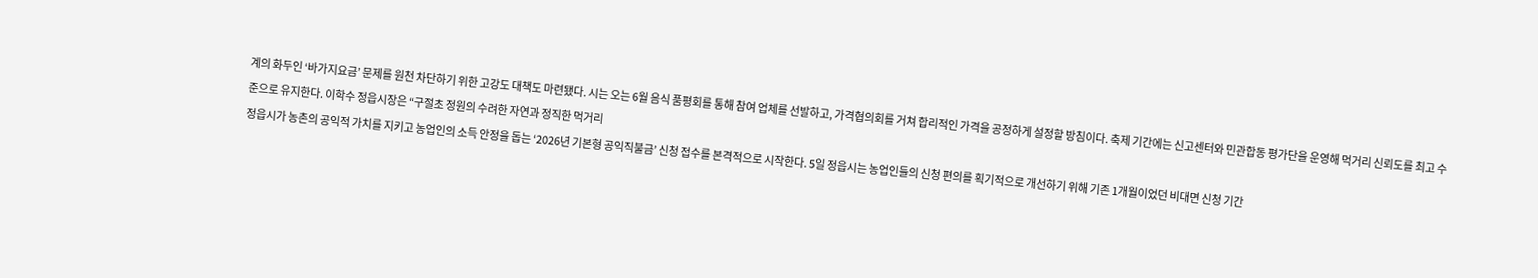계의 화두인 ‘바가지요금’ 문제를 원천 차단하기 위한 고강도 대책도 마련됐다. 시는 오는 6월 음식 품평회를 통해 참여 업체를 선발하고, 가격협의회를 거쳐 합리적인 가격을 공정하게 설정할 방침이다. 축제 기간에는 신고센터와 민관합동 평가단을 운영해 먹거리 신뢰도를 최고 수준으로 유지한다. 이학수 정읍시장은 “구절초 정원의 수려한 자연과 정직한 먹거리
정읍시가 농촌의 공익적 가치를 지키고 농업인의 소득 안정을 돕는 ‘2026년 기본형 공익직불금’ 신청 접수를 본격적으로 시작한다. 5일 정읍시는 농업인들의 신청 편의를 획기적으로 개선하기 위해 기존 1개월이었던 비대면 신청 기간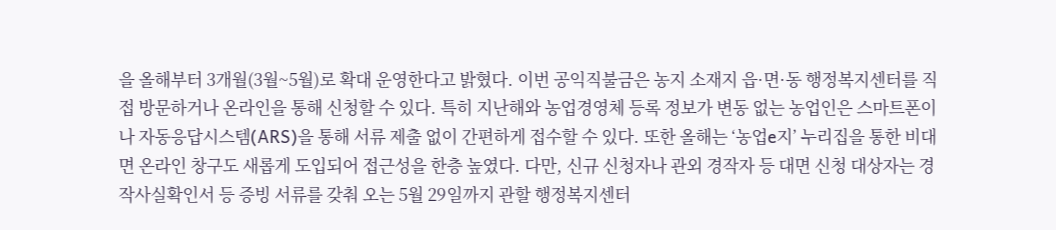을 올해부터 3개월(3월~5월)로 확대 운영한다고 밝혔다. 이번 공익직불금은 농지 소재지 읍·면·동 행정복지센터를 직접 방문하거나 온라인을 통해 신청할 수 있다. 특히 지난해와 농업경영체 등록 정보가 변동 없는 농업인은 스마트폰이나 자동응답시스템(ARS)을 통해 서류 제출 없이 간편하게 접수할 수 있다. 또한 올해는 ‘농업e지’ 누리집을 통한 비대면 온라인 창구도 새롭게 도입되어 접근성을 한층 높였다. 다만, 신규 신청자나 관외 경작자 등 대면 신청 대상자는 경작사실확인서 등 증빙 서류를 갖춰 오는 5월 29일까지 관할 행정복지센터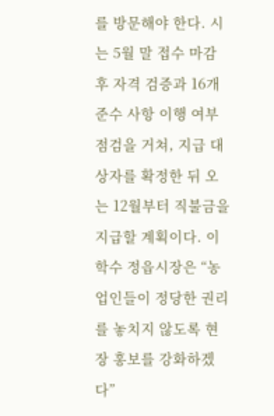를 방문해야 한다. 시는 5월 말 접수 마감 후 자격 검증과 16개 준수 사항 이행 여부 점검을 거쳐, 지급 대상자를 확정한 뒤 오는 12월부터 직불금을 지급할 계획이다. 이학수 정읍시장은 “농업인들이 정당한 권리를 놓치지 않도록 현장 홍보를 강화하겠다”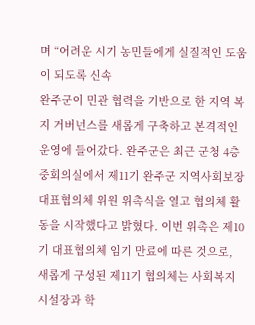며 “어려운 시기 농민들에게 실질적인 도움이 되도록 신속
완주군이 민관 협력을 기반으로 한 지역 복지 거버넌스를 새롭게 구축하고 본격적인 운영에 들어갔다. 완주군은 최근 군청 4층 중회의실에서 제11기 완주군 지역사회보장 대표협의체 위원 위촉식을 열고 협의체 활동을 시작했다고 밝혔다. 이번 위촉은 제10기 대표협의체 임기 만료에 따른 것으로, 새롭게 구성된 제11기 협의체는 사회복지시설장과 학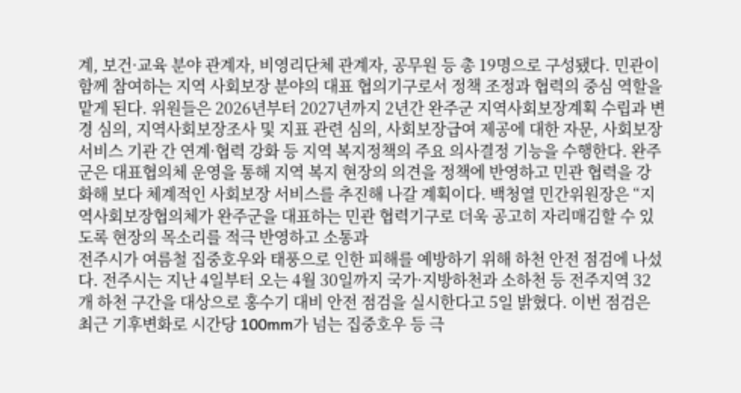계, 보건·교육 분야 관계자, 비영리단체 관계자, 공무원 등 총 19명으로 구성됐다. 민관이 함께 참여하는 지역 사회보장 분야의 대표 협의기구로서 정책 조정과 협력의 중심 역할을 맡게 된다. 위원들은 2026년부터 2027년까지 2년간 완주군 지역사회보장계획 수립과 변경 심의, 지역사회보장조사 및 지표 관련 심의, 사회보장급여 제공에 대한 자문, 사회보장 서비스 기관 간 연계·협력 강화 등 지역 복지정책의 주요 의사결정 기능을 수행한다. 완주군은 대표협의체 운영을 통해 지역 복지 현장의 의견을 정책에 반영하고 민관 협력을 강화해 보다 체계적인 사회보장 서비스를 추진해 나갈 계획이다. 백청열 민간위원장은 “지역사회보장협의체가 완주군을 대표하는 민관 협력기구로 더욱 공고히 자리매김할 수 있도록 현장의 목소리를 적극 반영하고 소통과
전주시가 여름철 집중호우와 태풍으로 인한 피해를 예방하기 위해 하천 안전 점검에 나섰다. 전주시는 지난 4일부터 오는 4월 30일까지 국가·지방하천과 소하천 등 전주지역 32개 하천 구간을 대상으로 홍수기 대비 안전 점검을 실시한다고 5일 밝혔다. 이번 점검은 최근 기후변화로 시간당 100mm가 넘는 집중호우 등 극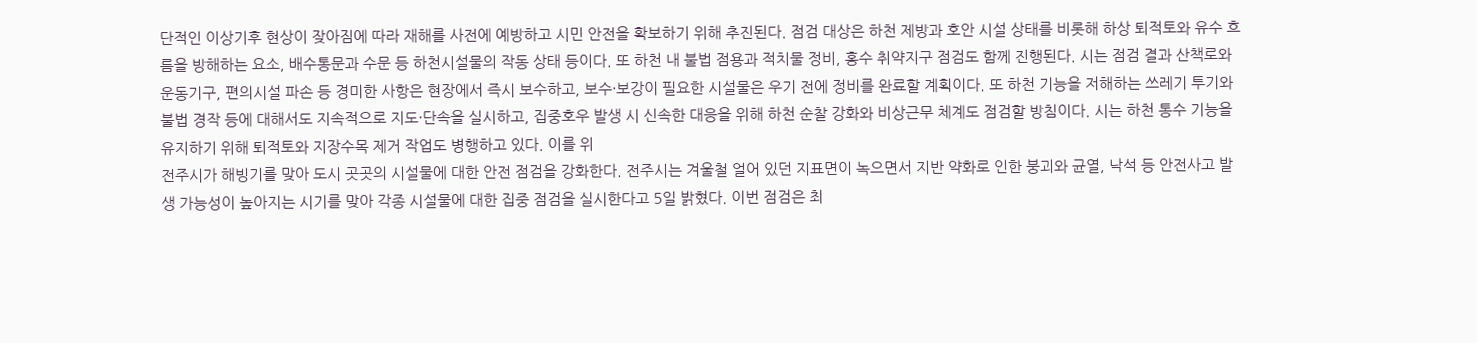단적인 이상기후 현상이 잦아짐에 따라 재해를 사전에 예방하고 시민 안전을 확보하기 위해 추진된다. 점검 대상은 하천 제방과 호안 시설 상태를 비롯해 하상 퇴적토와 유수 흐름을 방해하는 요소, 배수통문과 수문 등 하천시설물의 작동 상태 등이다. 또 하천 내 불법 점용과 적치물 정비, 홍수 취약지구 점검도 함께 진행된다. 시는 점검 결과 산책로와 운동기구, 편의시설 파손 등 경미한 사항은 현장에서 즉시 보수하고, 보수·보강이 필요한 시설물은 우기 전에 정비를 완료할 계획이다. 또 하천 기능을 저해하는 쓰레기 투기와 불법 경작 등에 대해서도 지속적으로 지도·단속을 실시하고, 집중호우 발생 시 신속한 대응을 위해 하천 순찰 강화와 비상근무 체계도 점검할 방침이다. 시는 하천 통수 기능을 유지하기 위해 퇴적토와 지장수목 제거 작업도 병행하고 있다. 이를 위
전주시가 해빙기를 맞아 도시 곳곳의 시설물에 대한 안전 점검을 강화한다. 전주시는 겨울철 얼어 있던 지표면이 녹으면서 지반 약화로 인한 붕괴와 균열, 낙석 등 안전사고 발생 가능성이 높아지는 시기를 맞아 각종 시설물에 대한 집중 점검을 실시한다고 5일 밝혔다. 이번 점검은 최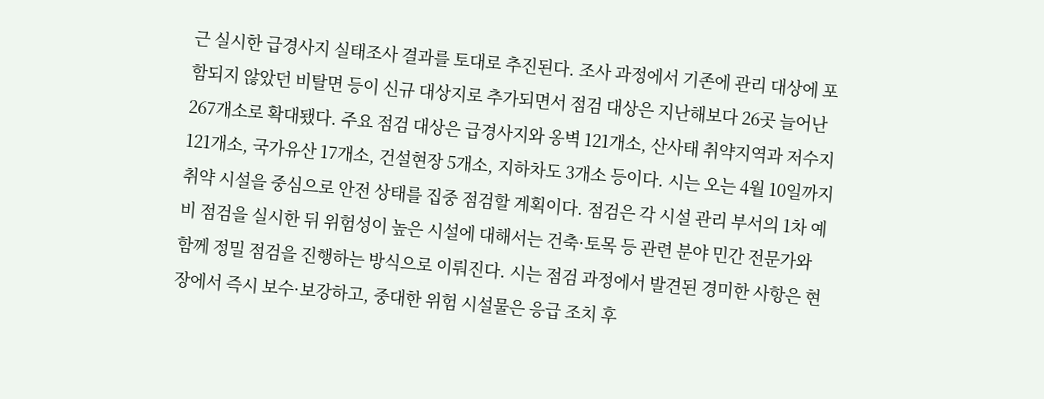근 실시한 급경사지 실태조사 결과를 토대로 추진된다. 조사 과정에서 기존에 관리 대상에 포함되지 않았던 비탈면 등이 신규 대상지로 추가되면서 점검 대상은 지난해보다 26곳 늘어난 267개소로 확대됐다. 주요 점검 대상은 급경사지와 옹벽 121개소, 산사태 취약지역과 저수지 121개소, 국가유산 17개소, 건설현장 5개소, 지하차도 3개소 등이다. 시는 오는 4월 10일까지 취약 시설을 중심으로 안전 상태를 집중 점검할 계획이다. 점검은 각 시설 관리 부서의 1차 예비 점검을 실시한 뒤 위험성이 높은 시설에 대해서는 건축·토목 등 관련 분야 민간 전문가와 함께 정밀 점검을 진행하는 방식으로 이뤄진다. 시는 점검 과정에서 발견된 경미한 사항은 현장에서 즉시 보수·보강하고, 중대한 위험 시설물은 응급 조치 후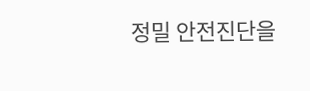정밀 안전진단을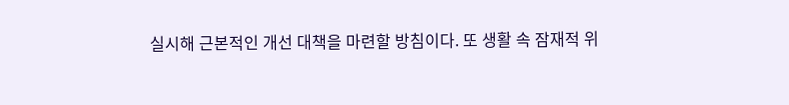실시해 근본적인 개선 대책을 마련할 방침이다. 또 생활 속 잠재적 위